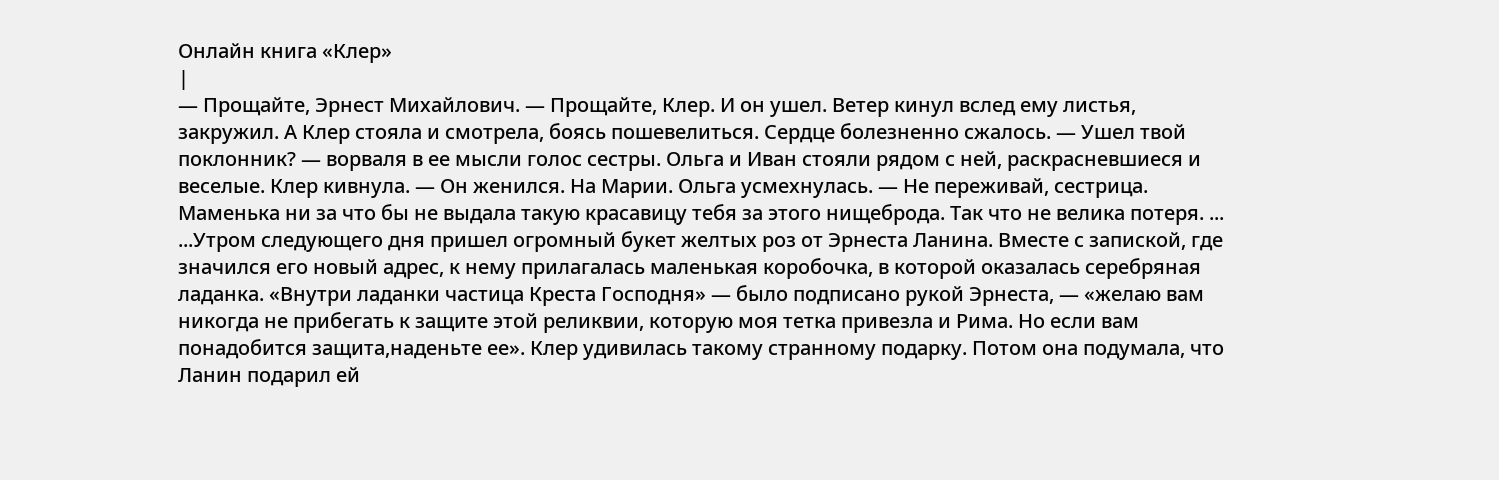Онлайн книга «Клер»
|
— Прощайте, Эрнест Михайлович. — Прощайте, Клер. И он ушел. Ветер кинул вслед ему листья, закружил. А Клер стояла и смотрела, боясь пошевелиться. Сердце болезненно сжалось. — Ушел твой поклонник? — ворваля в ее мысли голос сестры. Ольга и Иван стояли рядом с ней, раскрасневшиеся и веселые. Клер кивнула. — Он женился. На Марии. Ольга усмехнулась. — Не переживай, сестрица. Маменька ни за что бы не выдала такую красавицу тебя за этого нищеброда. Так что не велика потеря. ... ...Утром следующего дня пришел огромный букет желтых роз от Эрнеста Ланина. Вместе с запиской, где значился его новый адрес, к нему прилагалась маленькая коробочка, в которой оказалась серебряная ладанка. «Внутри ладанки частица Креста Господня» — было подписано рукой Эрнеста, — «желаю вам никогда не прибегать к защите этой реликвии, которую моя тетка привезла и Рима. Но если вам понадобится защита,наденьте ее». Клер удивилась такому странному подарку. Потом она подумала, что Ланин подарил ей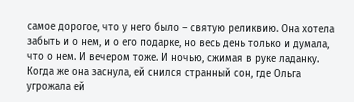самое дорогое, что у него было – святую реликвию. Она хотела забыть и о нем, и о его подарке, но весь день только и думала, что о нем. И вечером тоже. И ночью, сжимая в руке ладанку. Когда же она заснула, ей снился странный сон, где Ольга угрожала ей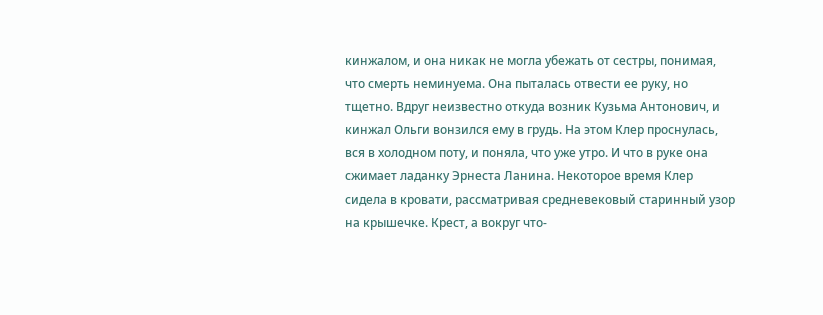кинжалом, и она никак не могла убежать от сестры, понимая, что смерть неминуема. Она пыталась отвести ее руку, но тщетно. Вдруг неизвестно откуда возник Кузьма Антонович, и кинжал Ольги вонзился ему в грудь. На этом Клер проснулась, вся в холодном поту, и поняла, что уже утро. И что в руке она сжимает ладанку Эрнеста Ланина. Некоторое время Клер сидела в кровати, рассматривая средневековый старинный узор на крышечке. Крест, а вокруг что-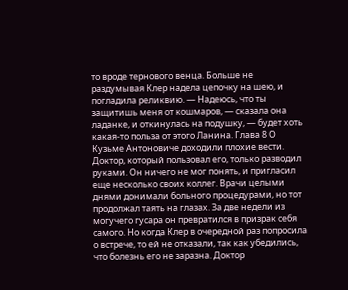то вроде тернового венца. Больше не раздумывая Клер надела цепочку на шею, и погладила реликвию. — Надеюсь, что ты защитишь меня от кошмаров, — сказала она ладанке, и откинулась на подушку, — будет хоть какая-то польза от этого Ланина. Глава 8 О Кузьме Антоновиче доходили плохие вести. Доктор, который пользовал его, только разводил руками. Он ничего не мог понять, и пригласил еще несколько своих коллег. Врачи целыми днями донимали больного процедурами, но тот продолжал таять на глазах. За две недели из могучего гусара он превратился в призрак себя самого. Но когда Клер в очередной раз попросила о встрече, то ей не отказали, так как убедились, что болезнь его не заразна. Доктор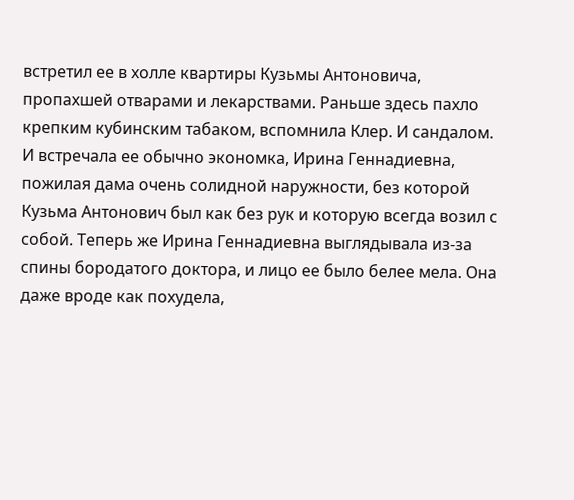встретил ее в холле квартиры Кузьмы Антоновича, пропахшей отварами и лекарствами. Раньше здесь пахло крепким кубинским табаком, вспомнила Клер. И сандалом. И встречала ее обычно экономка, Ирина Геннадиевна, пожилая дама очень солидной наружности, без которой Кузьма Антонович был как без рук и которую всегда возил с собой. Теперь же Ирина Геннадиевна выглядывала из-за спины бородатого доктора, и лицо ее было белее мела. Она даже вроде как похудела,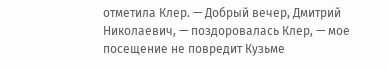отметила Клер. — Добрый вечер, Дмитрий Николаевич, — поздоровалась Клер, — мое посещение не повредит Кузьме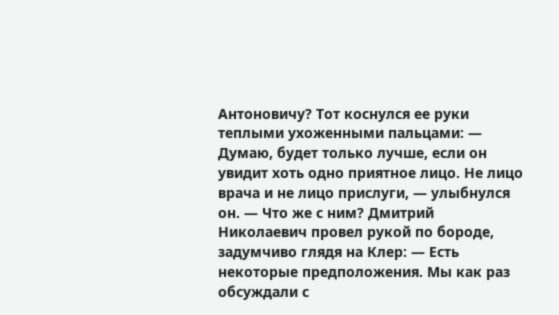Антоновичу? Тот коснулся ее руки теплыми ухоженными пальцами: — Думаю, будет только лучше, если он увидит хоть одно приятное лицо. Не лицо врача и не лицо прислуги, — улыбнулся он. — Что же с ним? Дмитрий Николаевич провел рукой по бороде, задумчиво глядя на Клер: — Есть некоторые предположения. Мы как раз обсуждали с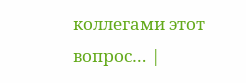коллегами этот вопрос… |